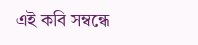এই কবি সম্বন্ধে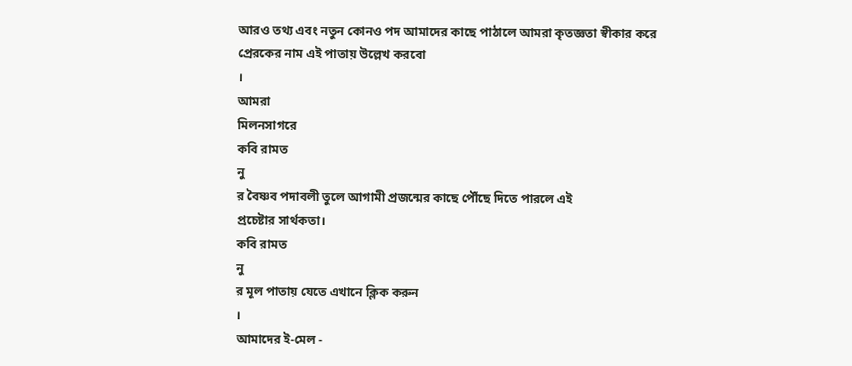আরও তথ্য এবং নতুন কোনও পদ আমাদের কাছে পাঠালে আমরা কৃতজ্ঞতা স্বীকার করে
প্রেরকের নাম এই পাতায় উল্লেখ করবো
।
আমরা
মিলনসাগরে
কবি রামত
নু
র বৈষ্ণব পদাবলী তুলে আগামী প্রজন্মের কাছে পৌঁছে দিতে পারলে এই
প্রচেষ্টার সার্থকতা।
কবি রামত
নু
র মূল পাতায় যেতে এখানে ক্লিক করুন
।
আমাদের ই-মেল -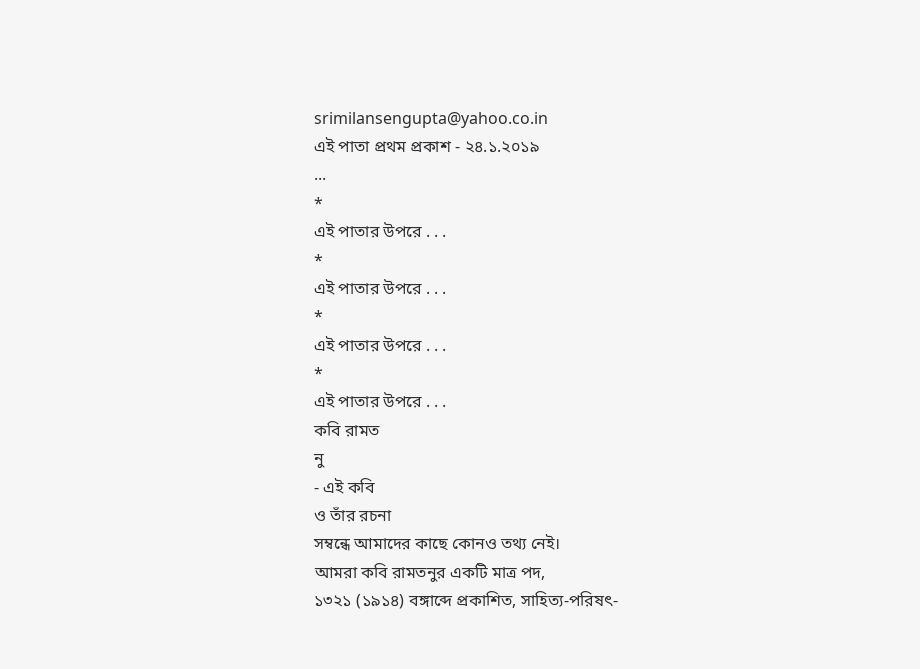srimilansengupta@yahoo.co.in
এই পাতা প্রথম প্রকাশ - ২৪.১.২০১৯
...
*
এই পাতার উপরে . . .
*
এই পাতার উপরে . . .
*
এই পাতার উপরে . . .
*
এই পাতার উপরে . . .
কবি রামত
নু
- এই কবি
ও তাঁর রচনা
সম্বন্ধে আমাদের কাছে কোনও তথ্য নেই।
আমরা কবি রামতনুর একটি মাত্র পদ,
১৩২১ (১৯১৪) বঙ্গাব্দে প্রকাশিত, সাহিত্য-পরিষৎ-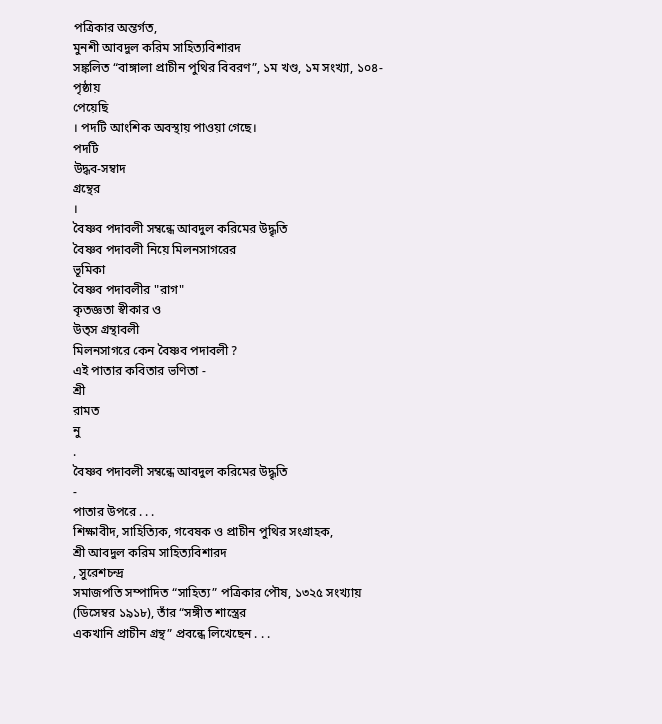পত্রিকার অন্তর্গত,
মুনশী আবদুল করিম সাহিত্যবিশারদ
সঙ্কলিত “বাঙ্গালা প্রাচীন পুথির বিবরণ”, ১ম খণ্ড, ১ম সংখ্যা, ১০৪-
পৃষ্ঠায়
পেয়েছি
। পদটি আংশিক অবস্থায় পাওয়া গেছে।
পদটি
উদ্ধব-সম্বাদ
গ্রন্থের
।
বৈষ্ণব পদাবলী সম্বন্ধে আবদুল করিমের উদ্ধৃতি
বৈষ্ণব পদাবলী নিয়ে মিলনসাগরের
ভূমিকা
বৈষ্ণব পদাবলীর "রাগ"
কৃতজ্ঞতা স্বীকার ও
উত্স গ্রন্থাবলী
মিলনসাগরে কেন বৈষ্ণব পদাবলী ?
এই পাতার কবিতার ভণিতা -
শ্রী
রামত
নু
.
বৈষ্ণব পদাবলী সম্বন্ধে আবদুল করিমের উদ্ধৃতি
-
পাতার উপরে . . .
শিক্ষাবীদ, সাহিত্যিক, গবেষক ও প্রাচীন পুথির সংগ্রাহক,
শ্রী আবদুল করিম সাহিত্যবিশারদ
, সুরেশচন্দ্র
সমাজপতি সম্পাদিত “সাহিত্য” পত্রিকার পৌষ, ১৩২৫ সংখ্যায় (ডিসেম্বর ১৯১৮), তাঁর “সঙ্গীত শাস্ত্রের
একখানি প্রাচীন গ্রন্থ” প্রবন্ধে লিখেছেন . . .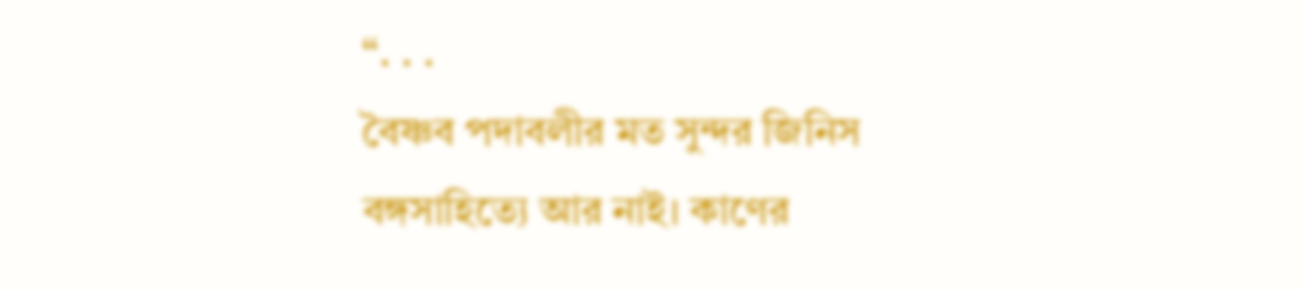“. . .
বৈষ্ণব পদাবলীর মত সুন্দর জিনিস বঙ্গসাহিত্যে আর নাই। কাণের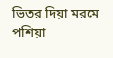ভিতর দিয়া মরমে পশিয়া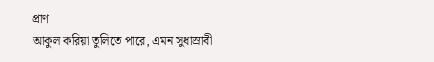প্রাণ
আকুল করিয়া তুলিতে পারে, এমন সুধাস্রাবী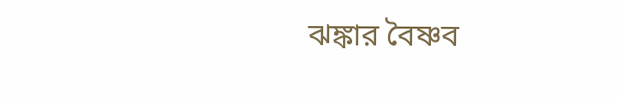ঝঙ্কার বৈষ্ণব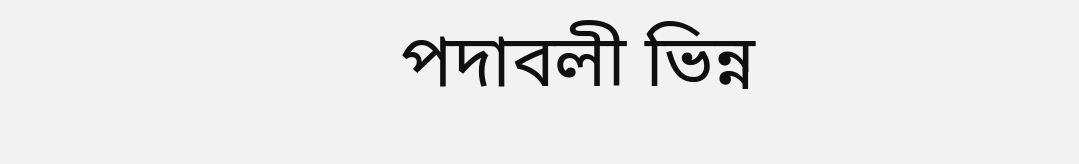পদাবলী ভিন্ন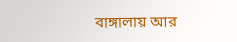বাঙ্গালায় আর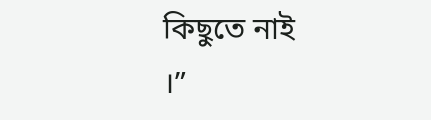কিছুতে নাই
।”